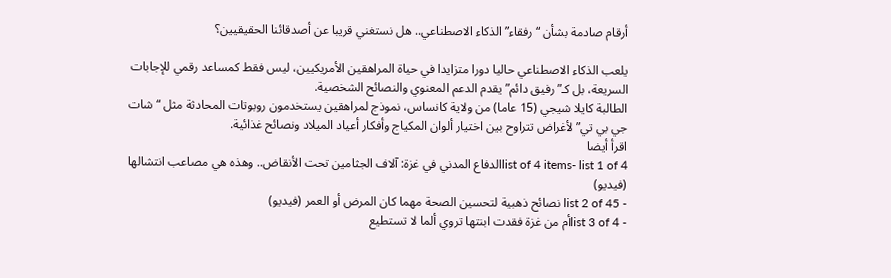أرقام صادمة بشأن “رفقاء” الذكاء الاصطناعي.. هل نستغني قريبا عن أصدقائنا الحقيقيين؟

يلعب الذكاء الاصطناعي حاليا دورا متزايدا في حياة المراهقين الأمريكيين، ليس فقط كمساعد رقمي للإجابات السريعة، بل كـ”رفيق دائم” يقدم الدعم المعنوي والنصائح الشخصية.
الطالبة كايلا شيجي (15 عاما) من ولاية كانساس، نموذج لمراهقين يستخدمون روبوتات المحادثة مثل “شات جي بي تي” لأغراض تتراوح بين اختيار ألوان المكياج وأفكار أعياد الميلاد ونصائح غذائية.
اقرأ أيضا
list of 4 items- list 1 of 4الدفاع المدني في غزة: آلاف الجثامين تحت الأنقاض.. وهذه هي مصاعب انتشالها (فيديو)
- list 2 of 45 نصائح ذهبية لتحسين الصحة مهما كان المرض أو العمر (فيديو)
- list 3 of 4أم من غزة فقدت ابنتها تروي ألما لا تستطيع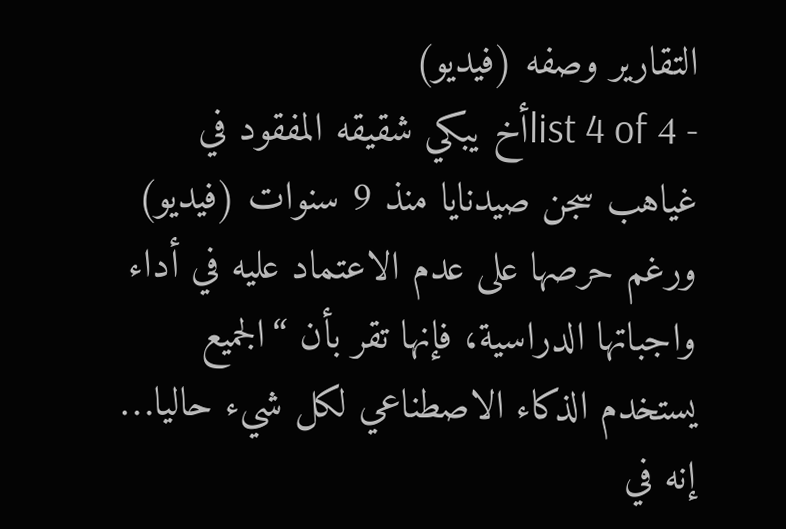التقارير وصفه (فيديو)
- list 4 of 4أخ يبكي شقيقه المفقود في غياهب سجن صيدنايا منذ 9 سنوات (فيديو)
ورغم حرصها على عدم الاعتماد عليه في أداء واجباتها الدراسية، فإنها تقر بأن “الجميع يستخدم الذكاء الاصطناعي لكل شيء حاليا… إنه في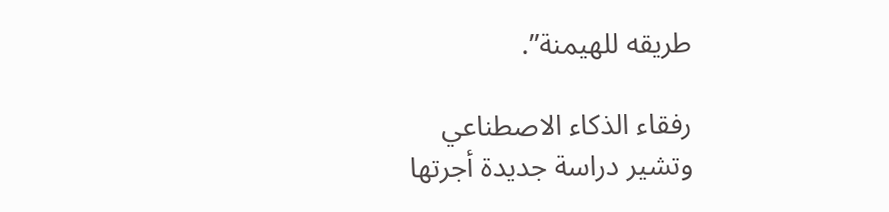طريقه للهيمنة”.

رفقاء الذكاء الاصطناعي
وتشير دراسة جديدة أجرتها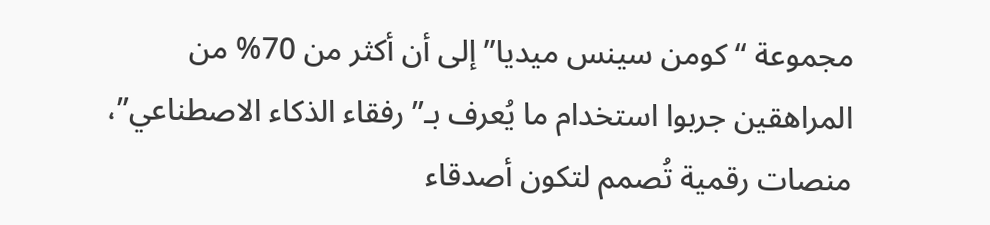مجموعة “كومن سينس ميديا” إلى أن أكثر من 70% من المراهقين جربوا استخدام ما يُعرف بـ”رفقاء الذكاء الاصطناعي”، منصات رقمية تُصمم لتكون أصدقاء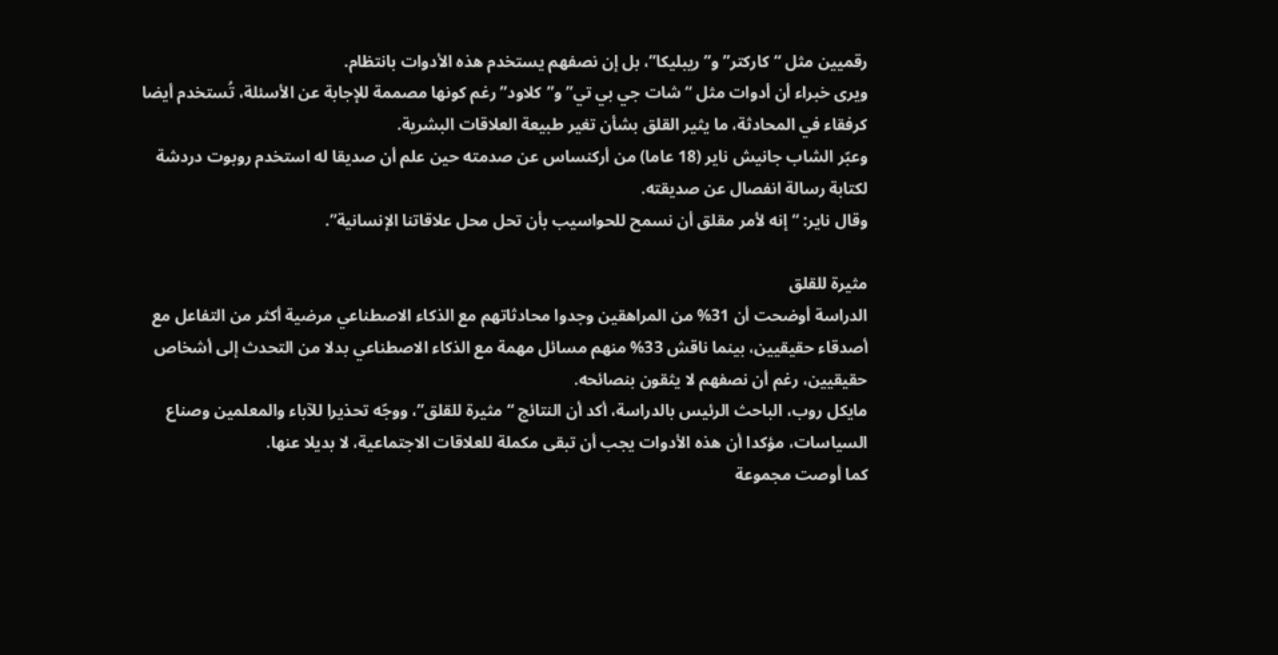رقميين مثل “كاركتر” و”ريبليكا”، بل إن نصفهم يستخدم هذه الأدوات بانتظام.
ويرى خبراء أن أدوات مثل “شات جي بي تي” و”كلاود” رغم كونها مصممة للإجابة عن الأسئلة، تُستخدم أيضا كرفقاء في المحادثة، ما يثير القلق بشأن تغير طبيعة العلاقات البشرية.
وعبّر الشاب جانيش ناير (18 عاما) من أركنساس عن صدمته حين علم أن صديقا له استخدم روبوت دردشة لكتابة رسالة انفصال عن صديقته.
وقال ناير: “إنه لأمر مقلق أن نسمح للحواسيب بأن تحل محل علاقاتنا الإنسانية”.

مثيرة للقلق
الدراسة أوضحت أن 31% من المراهقين وجدوا محادثاتهم مع الذكاء الاصطناعي مرضية أكثر من التفاعل مع أصدقاء حقيقيين، بينما ناقش 33% منهم مسائل مهمة مع الذكاء الاصطناعي بدلا من التحدث إلى أشخاص حقيقيين، رغم أن نصفهم لا يثقون بنصائحه.
مايكل روب، الباحث الرئيس بالدراسة، أكد أن النتائج “مثيرة للقلق”، ووجّه تحذيرا للآباء والمعلمين وصناع السياسات، مؤكدا أن هذه الأدوات يجب أن تبقى مكملة للعلاقات الاجتماعية، لا بديلا عنها.
كما أوصت مجموعة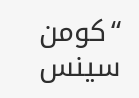“كومن سينس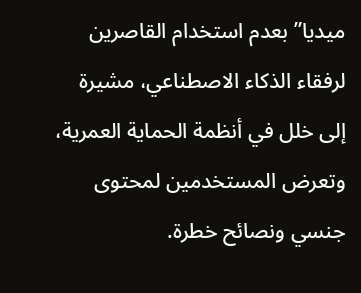ميديا” بعدم استخدام القاصرين لرفقاء الذكاء الاصطناعي، مشيرة إلى خلل في أنظمة الحماية العمرية، وتعرض المستخدمين لمحتوى جنسي ونصائح خطرة.